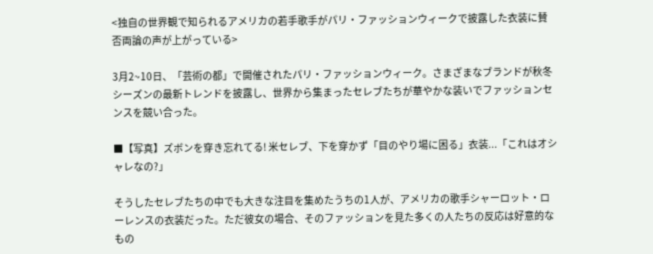<独自の世界観で知られるアメリカの若手歌手がパリ・ファッションウィークで披露した衣装に賛否両論の声が上がっている>

3月2~10日、「芸術の都」で開催されたパリ・ファッションウィーク。さまざまなブランドが秋冬シーズンの最新トレンドを披露し、世界から集まったセレブたちが華やかな装いでファッションセンスを競い合った。

■【写真】ズボンを穿き忘れてる! 米セレブ、下を穿かず「目のやり場に困る」衣装...「これはオシャレなの?」

そうしたセレブたちの中でも大きな注目を集めたうちの1人が、アメリカの歌手シャーロット・ローレンスの衣装だった。ただ彼女の場合、そのファッションを見た多くの人たちの反応は好意的なもの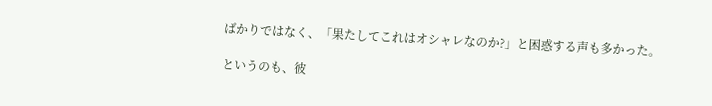ばかりではなく、「果たしてこれはオシャレなのか?」と困惑する声も多かった。

というのも、彼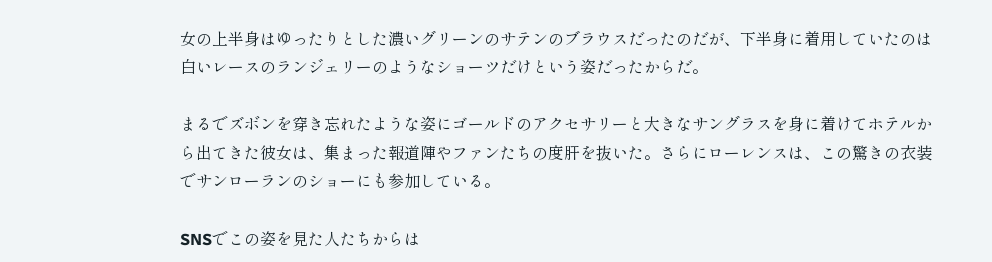女の上半身はゆったりとした濃いグリーンのサテンのブラウスだったのだが、下半身に着用していたのは白いレースのランジェリーのようなショーツだけという姿だったからだ。

まるでズボンを穿き忘れたような姿にゴールドのアクセサリーと大きなサングラスを身に着けてホテルから出てきた彼女は、集まった報道陣やファンたちの度肝を抜いた。さらにローレンスは、この驚きの衣装でサンローランのショーにも参加している。

SNSでこの姿を見た人たちからは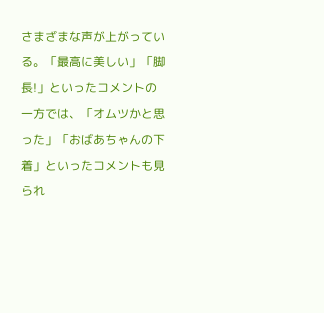さまざまな声が上がっている。「最高に美しい」「脚長!」といったコメントの一方では、「オムツかと思った」「おばあちゃんの下着」といったコメントも見られ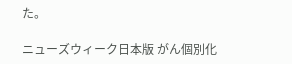た。

ニューズウィーク日本版 がん個別化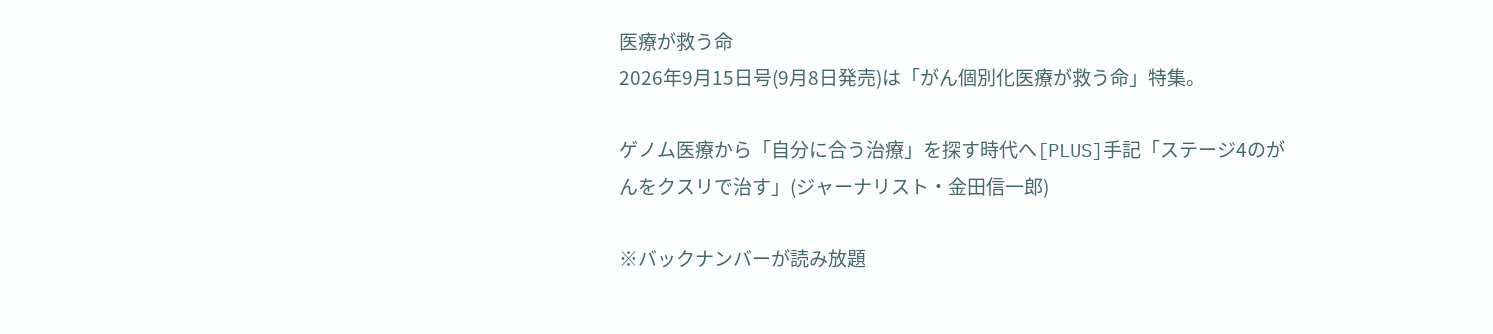医療が救う命
2026年9月15日号(9月8日発売)は「がん個別化医療が救う命」特集。

ゲノム医療から「自分に合う治療」を探す時代へ[PLUS]手記「ステージ4のがんをクスリで治す」(ジャーナリスト・金田信一郎)

※バックナンバーが読み放題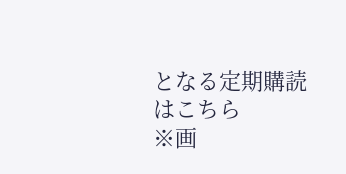となる定期購読はこちら
※画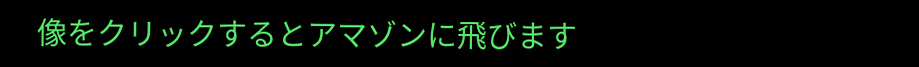像をクリックするとアマゾンに飛びます